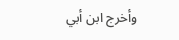وأخرج ابن أبي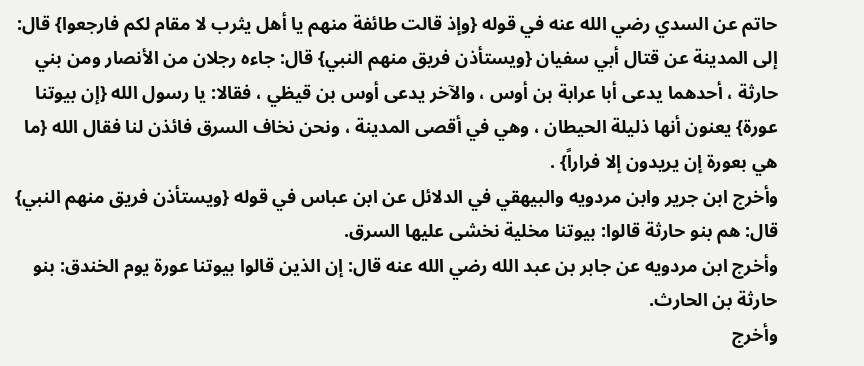حاتم عن السدي رضي الله عنه في قوله {وإذ قالت طائفة منهم يا أهل يثرب لا مقام لكم فارجعوا} قال: إلى المدينة عن قتال أبي سفيان {ويستأذن فريق منهم النبي} قال: جاءه رجلان من الأنصار ومن بني حارثة ، أحدهما يدعى أبا عرابة بن أوس ، والآخر يدعى أوس بن قيظي ، فقالا: يا رسول الله {إن بيوتنا عورة} يعنون أنها ذليلة الحيطان ، وهي في أقصى المدينة ، ونحن نخاف السرق فائذن لنا فقال الله {ما هي بعورة إن يريدون إلا فراراً} .
وأخرج ابن جرير وابن مردويه والبيهقي في الدلائل عن ابن عباس في قوله {ويستأذن فريق منهم النبي} قال: هم بنو حارثة قالوا: بيوتنا مخلية نخشى عليها السرق.
وأخرج ابن مردويه عن جابر بن عبد الله رضي الله عنه قال: إن الذين قالوا بيوتنا عورة يوم الخندق: بنو حارثة بن الحارث.
وأخرج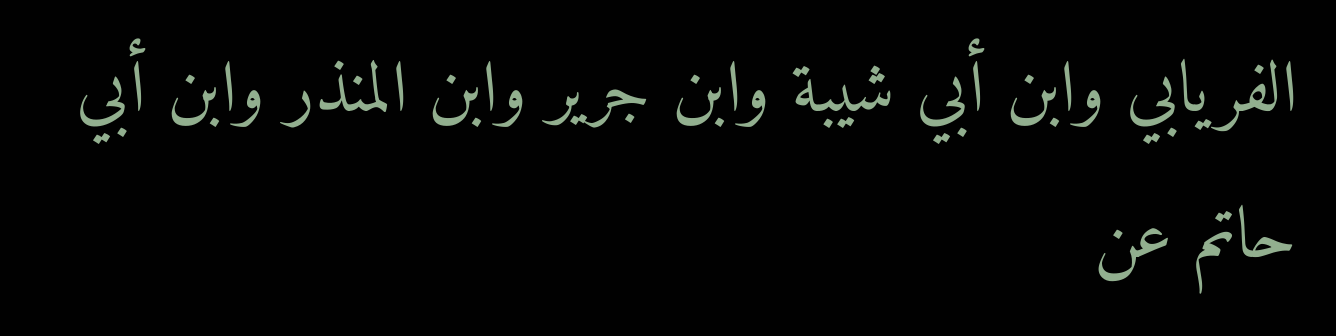الفريابي وابن أبي شيبة وابن جرير وابن المنذر وابن أبي حاتم عن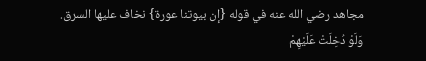مجاهد رضي الله عنه في قوله {إن بيوتنا عورة} نخاف عليها السرق.
وَلَوْ دُخِلَتْ عَلَيْهِمْ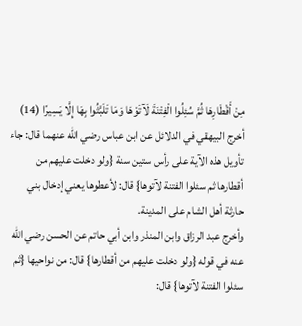مِنْ أَقْطَارِهَا ثُمَّ سُئِلُوا الْفِتْنَةَ لَآتَوْهَا وَمَا تَلَبَّثُوا بِهَا إِلَّا يَسِيرًا (14)
أخرج البيهقي في الدلائل عن ابن عباس رضي الله عنهما قال: جاء تأويل هذه الآية على رأس ستين سنة {ولو دخلت عليهم من أقطارها ثم سئلوا الفتنة لآتوها} قال: لأعطوها يعني إدخال بني حارثة أهل الشام على المدينة.
وأخرج عبد الرزاق وابن المنذر وابن أبي حاتم عن الحسن رضي الله عنه في قوله {ولو دخلت عليهم من أقطارها} قال: من نواحيها {ثم سئلوا الفتنة لآتوها} قال: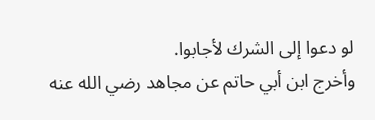لو دعوا إلى الشرك لأجابوا.
وأخرج ابن أبي حاتم عن مجاهد رضي الله عنه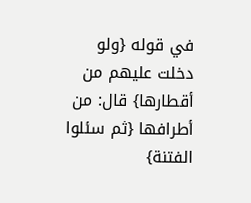في قوله {ولو دخلت عليهم من أقطارها} قال: من أطرافها {ثم سئلوا الفتنة}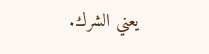يعني الشرك.